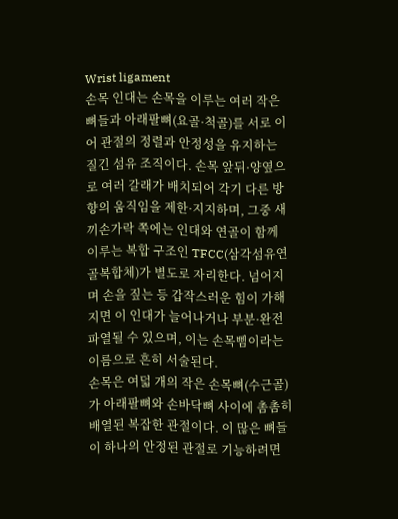Wrist ligament
손목 인대는 손목을 이루는 여러 작은 뼈들과 아래팔뼈(요골·척골)를 서로 이어 관절의 정렬과 안정성을 유지하는 질긴 섬유 조직이다. 손목 앞뒤·양옆으로 여러 갈래가 배치되어 각기 다른 방향의 움직임을 제한·지지하며, 그중 새끼손가락 쪽에는 인대와 연골이 함께 이루는 복합 구조인 TFCC(삼각섬유연골복합체)가 별도로 자리한다. 넘어지며 손을 짚는 등 갑작스러운 힘이 가해지면 이 인대가 늘어나거나 부분·완전 파열될 수 있으며, 이는 손목삠이라는 이름으로 흔히 서술된다.
손목은 여덟 개의 작은 손목뼈(수근골)가 아래팔뼈와 손바닥뼈 사이에 촘촘히 배열된 복잡한 관절이다. 이 많은 뼈들이 하나의 안정된 관절로 기능하려면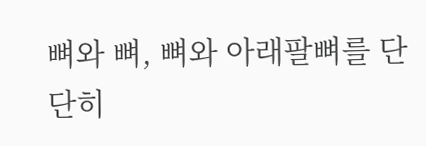뼈와 뼈, 뼈와 아래팔뼈를 단단히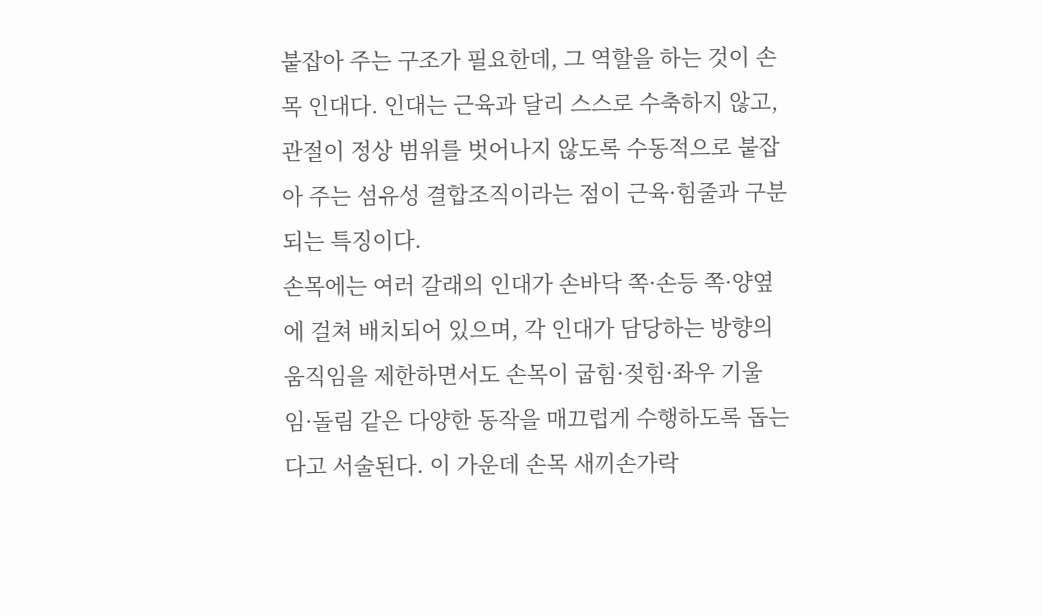붙잡아 주는 구조가 필요한데, 그 역할을 하는 것이 손목 인대다. 인대는 근육과 달리 스스로 수축하지 않고, 관절이 정상 범위를 벗어나지 않도록 수동적으로 붙잡아 주는 섬유성 결합조직이라는 점이 근육·힘줄과 구분되는 특징이다.
손목에는 여러 갈래의 인대가 손바닥 쪽·손등 쪽·양옆에 걸쳐 배치되어 있으며, 각 인대가 담당하는 방향의 움직임을 제한하면서도 손목이 굽힘·젖힘·좌우 기울임·돌림 같은 다양한 동작을 매끄럽게 수행하도록 돕는다고 서술된다. 이 가운데 손목 새끼손가락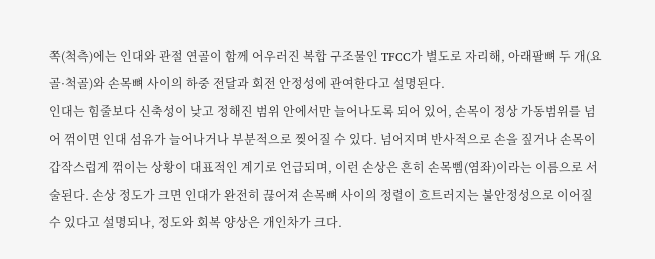쪽(척측)에는 인대와 관절 연골이 함께 어우러진 복합 구조물인 TFCC가 별도로 자리해, 아래팔뼈 두 개(요골·척골)와 손목뼈 사이의 하중 전달과 회전 안정성에 관여한다고 설명된다.
인대는 힘줄보다 신축성이 낮고 정해진 범위 안에서만 늘어나도록 되어 있어, 손목이 정상 가동범위를 넘어 꺾이면 인대 섬유가 늘어나거나 부분적으로 찢어질 수 있다. 넘어지며 반사적으로 손을 짚거나 손목이 갑작스럽게 꺾이는 상황이 대표적인 계기로 언급되며, 이런 손상은 흔히 손목삠(염좌)이라는 이름으로 서술된다. 손상 정도가 크면 인대가 완전히 끊어져 손목뼈 사이의 정렬이 흐트러지는 불안정성으로 이어질 수 있다고 설명되나, 정도와 회복 양상은 개인차가 크다.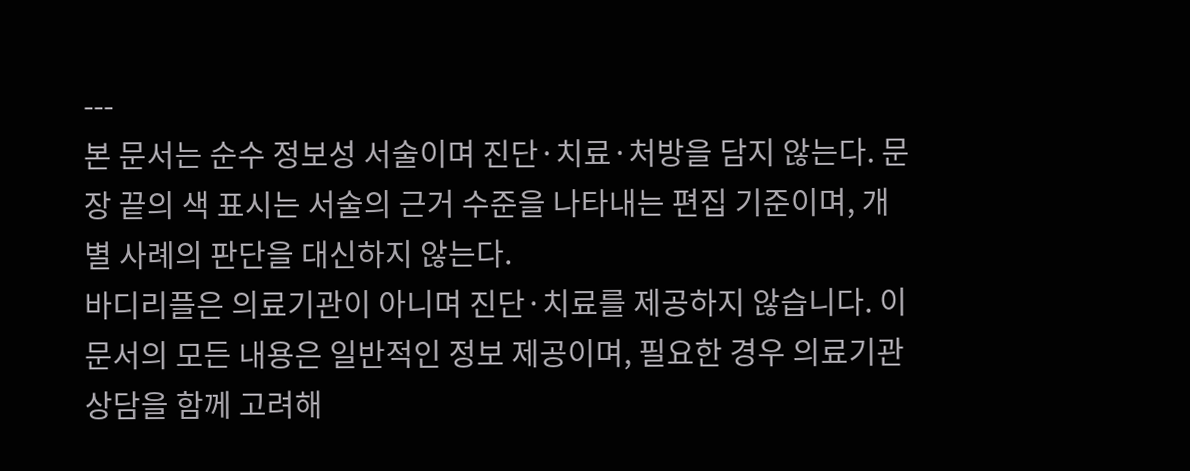---
본 문서는 순수 정보성 서술이며 진단·치료·처방을 담지 않는다. 문장 끝의 색 표시는 서술의 근거 수준을 나타내는 편집 기준이며, 개별 사례의 판단을 대신하지 않는다.
바디리플은 의료기관이 아니며 진단·치료를 제공하지 않습니다. 이 문서의 모든 내용은 일반적인 정보 제공이며, 필요한 경우 의료기관 상담을 함께 고려해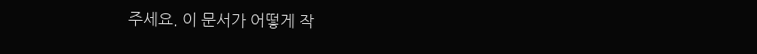주세요. 이 문서가 어떻게 작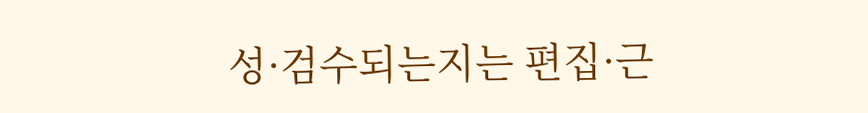성·검수되는지는 편집·근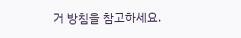거 방침을 참고하세요.